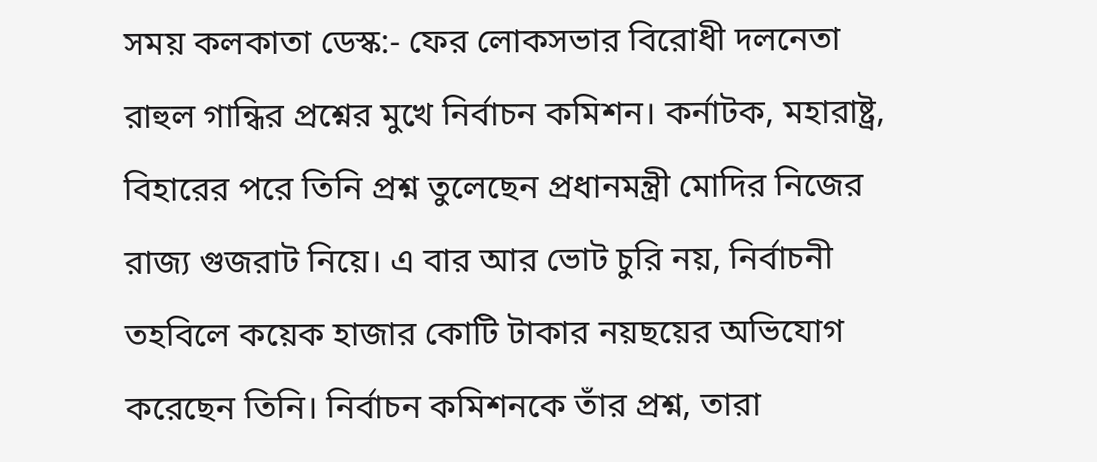সময় কলকাতা ডেস্ক:- ফের লোকসভার বিরোধী দলনেতা রাহুল গান্ধির প্রশ্নের মুখে নির্বাচন কমিশন। কর্নাটক, মহারাষ্ট্র, বিহারের পরে তিনি প্রশ্ন তুলেছেন প্রধানমন্ত্রী মোদির নিজের রাজ্য গুজরাট নিয়ে। এ বার আর ভোট চুরি নয়, নির্বাচনী তহবিলে কয়েক হাজার কোটি টাকার নয়ছয়ের অভিযোগ করেছেন তিনি। নির্বাচন কমিশনকে তাঁর প্রশ্ন, তারা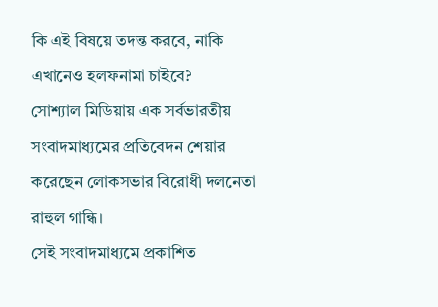কি এই বিষয়ে তদন্ত করবে, নাকি এখানেও হলফনামা চাইবে?
সোশ্যাল মিডিয়ায় এক সর্বভারতীয় সংবাদমাধ্যমের প্রতিবেদন শেয়ার করেছেন লোকসভার বিরোধী দলনেতা রাহুল গান্ধি।
সেই সংবাদমাধ্যমে প্রকাশিত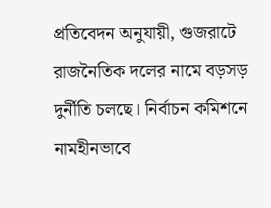প্রতিবেদন অনুযায়ী, গুজরাটে রাজনৈতিক দলের নামে বড়সড় দুর্নীতি চলছে। নির্বাচন কমিশনে নামহীনভাবে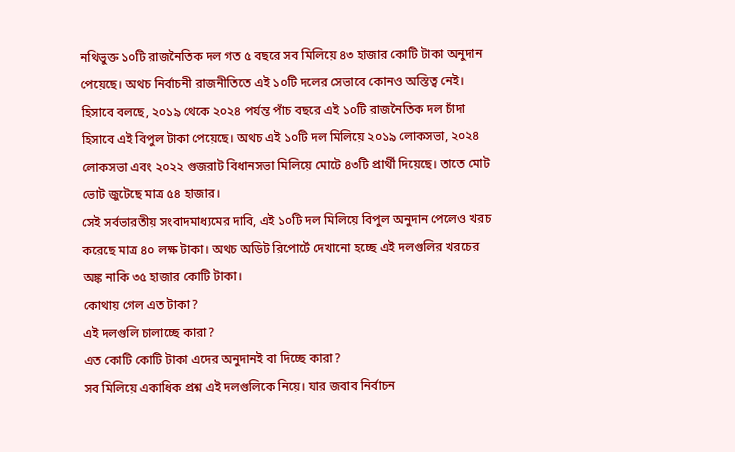নথিভুক্ত ১০টি রাজনৈতিক দল গত ৫ বছরে সব মিলিয়ে ৪৩ হাজার কোটি টাকা অনুদান পেয়েছে। অথচ নির্বাচনী রাজনীতিতে এই ১০টি দলের সেভাবে কোনও অস্তিত্ব নেই।
হিসাবে বলছে, ২০১৯ থেকে ২০২৪ পর্যন্ত পাঁচ বছরে এই ১০টি রাজনৈতিক দল চাঁদা হিসাবে এই বিপুল টাকা পেয়েছে। অথচ এই ১০টি দল মিলিয়ে ২০১৯ লোকসভা, ২০২৪ লোকসভা এবং ২০২২ গুজরাট বিধানসভা মিলিয়ে মোটে ৪৩টি প্রার্থী দিয়েছে। তাতে মোট ভোট জুটেছে মাত্র ৫৪ হাজার।
সেই সর্বভারতীয় সংবাদমাধ্যমের দাবি, এই ১০টি দল মিলিয়ে বিপুল অনুদান পেলেও খরচ করেছে মাত্র ৪০ লক্ষ টাকা। অথচ অডিট রিপোর্টে দেখানো হচ্ছে এই দলগুলির খরচের অঙ্ক নাকি ৩৫ হাজার কোটি টাকা।
কোথায় গেল এত টাকা?
এই দলগুলি চালাচ্ছে কারা?
এত কোটি কোটি টাকা এদের অনুদানই বা দিচ্ছে কারা?
সব মিলিয়ে একাধিক প্রশ্ন এই দলগুলিকে নিয়ে। যার জবাব নির্বাচন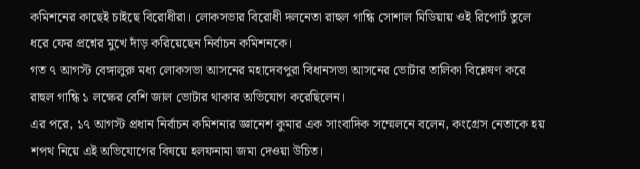কমিশনের কাছেই চাইছে বিরোধীরা। লোকসভার বিরোধী দলনেতা রাহুল গান্ধি সোশাল মিডিয়ায় ওই রিপোর্ট তুলে ধরে ফের প্রশ্নের মুখে দাঁড় করিয়েছেন নির্বাচন কমিশনকে।
গত ৭ আগস্ট বেঙ্গালুরু মধ্য লোকসভা আসনের মহাদেবপুরা বিধানসভা আসনের ভোটার তালিকা বিশ্লেষণ করে রাহুল গান্ধি ১ লক্ষের বেশি জাল ভোটার থাকার অভিযোগ করেছিলেন।
এর পরে, ১৭ আগস্ট প্রধান নির্বাচন কমিশনার জ্ঞানেশ কুমার এক সাংবাদিক সম্মেলনে বলেন, কংগ্রেস নেতাকে হয় শপথ নিয়ে এই অভিযোগের বিষয়ে হলফনামা জমা দেওয়া উচিত।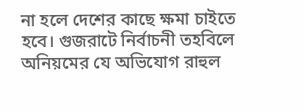না হলে দেশের কাছে ক্ষমা চাইতে হবে। গুজরাটে নির্বাচনী তহবিলে অনিয়মের যে অভিযোগ রাহুল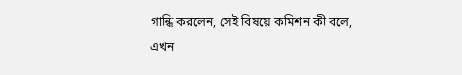গান্ধি করলেন, সেই বিষয়ে কমিশন কী বলে, এখন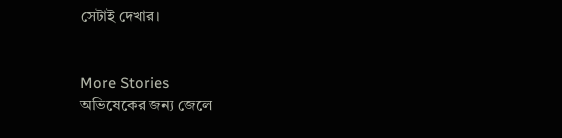সেটাই দেখার।


More Stories
অভিষেকের জন্য জেলে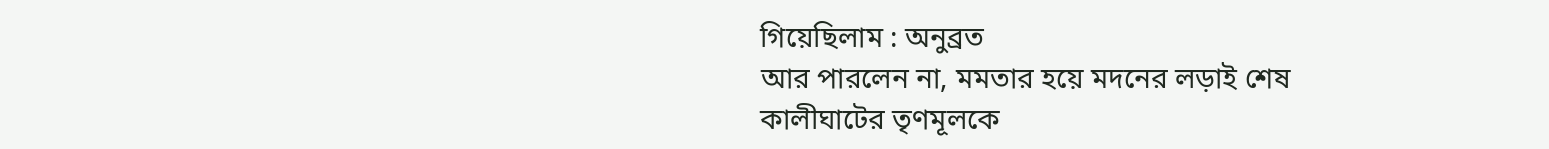গিয়েছিলাম : অনুব্রত
আর পারলেন না, মমতার হয়ে মদনের লড়াই শেষ
কালীঘাটের তৃণমূলকে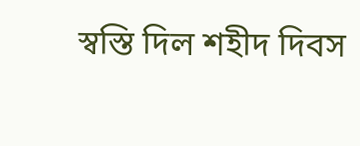স্বস্তি দিল শহীদ দিবস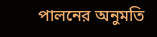পালনের অনুমতি